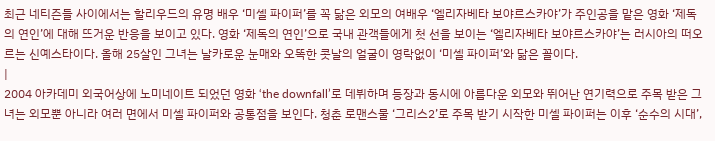최근 네티즌들 사이에서는 할리우드의 유명 배우 ‘미셀 파이퍼’를 꼭 닮은 외모의 여배우 ‘엘리자베타 보야르스카야’가 주인공을 맡은 영화 ‘제독의 연인’에 대해 뜨거운 반응을 보이고 있다. 영화 ‘제독의 연인’으로 국내 관객들에게 첫 선을 보이는 ‘엘리자베타 보야르스카야’는 러시아의 떠오르는 신예스타이다. 올해 25살인 그녀는 날카로운 눈매와 오똑한 콧날의 얼굴이 영락없이 ‘미셀 파이퍼’와 닮은 꼴이다.
|
2004 아카데미 외국어상에 노미네이트 되었던 영화 ‘the downfall’로 데뷔하며 등장과 동시에 아름다운 외모와 뛰어난 연기력으로 주목 받은 그녀는 외모뿐 아니라 여러 면에서 미셀 파이퍼와 공통점을 보인다. 청춘 로맨스물 ‘그리스2’로 주목 받기 시작한 미셀 파이퍼는 이후 ‘순수의 시대’,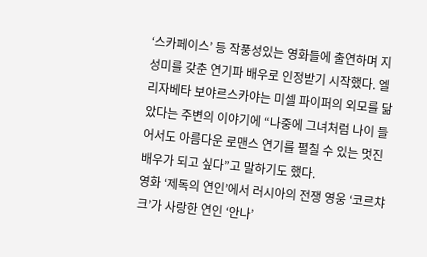‘스카페이스’ 등 작풍성있는 영화들에 출연하며 지성미를 갖춘 연기파 배우로 인정받기 시작했다. 엘리자베타 보야르스카야는 미셀 파이퍼의 외모를 닮았다는 주변의 이야기에 “나중에 그녀처럼 나이 들어서도 아름다운 로맨스 연기를 펼칠 수 있는 멋진 배우가 되고 싶다”고 말하기도 했다.
영화 ‘제독의 연인’에서 러시아의 전쟁 영웅 ‘코르챠크’가 사랑한 연인 ‘안나’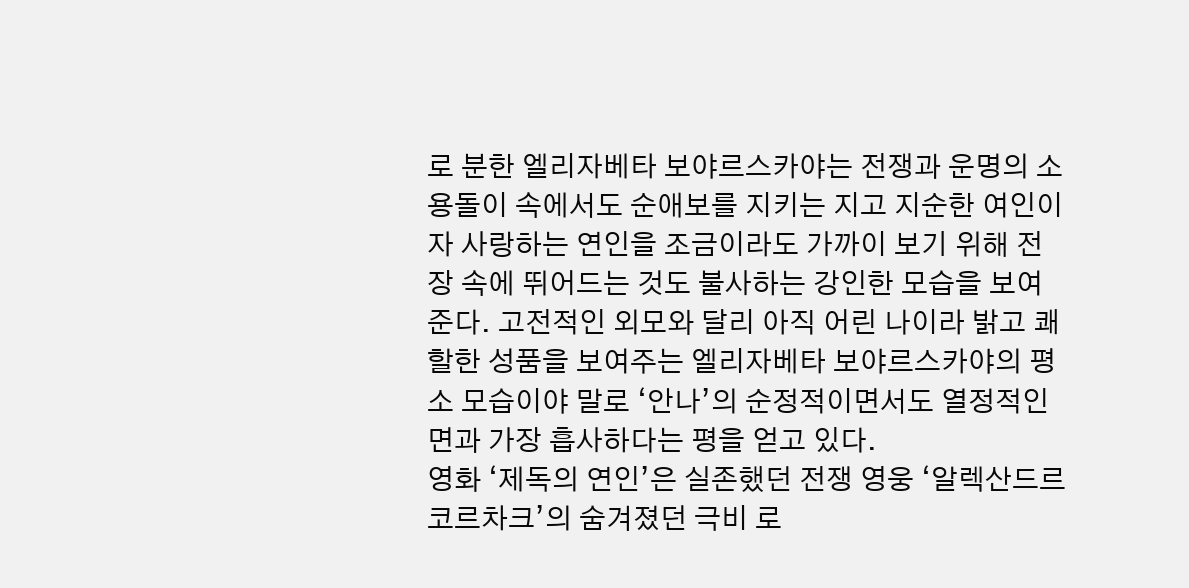로 분한 엘리자베타 보야르스카야는 전쟁과 운명의 소용돌이 속에서도 순애보를 지키는 지고 지순한 여인이자 사랑하는 연인을 조금이라도 가까이 보기 위해 전장 속에 뛰어드는 것도 불사하는 강인한 모습을 보여준다. 고전적인 외모와 달리 아직 어린 나이라 밝고 쾌할한 성품을 보여주는 엘리자베타 보야르스카야의 평소 모습이야 말로 ‘안나’의 순정적이면서도 열정적인 면과 가장 흡사하다는 평을 얻고 있다.
영화 ‘제독의 연인’은 실존했던 전쟁 영웅 ‘알렉산드르 코르차크’의 숨겨졌던 극비 로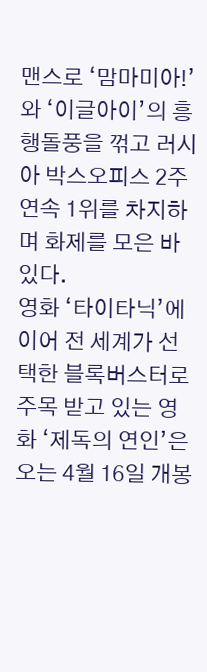맨스로 ‘맘마미아!’와 ‘이글아이’의 흥행돌풍을 꺾고 러시아 박스오피스 2주 연속 1위를 차지하며 화제를 모은 바 있다.
영화 ‘타이타닉’에 이어 전 세계가 선택한 블록버스터로 주목 받고 있는 영화 ‘제독의 연인’은 오는 4월 16일 개봉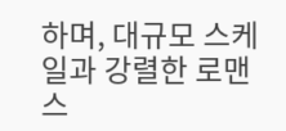하며, 대규모 스케일과 강렬한 로맨스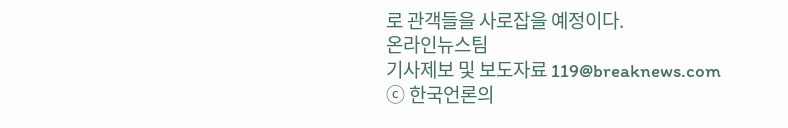로 관객들을 사로잡을 예정이다.
온라인뉴스팀
기사제보 및 보도자료 119@breaknews.com
ⓒ 한국언론의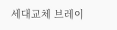세대교체 브레이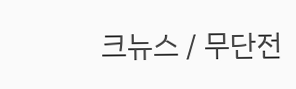크뉴스 / 무단전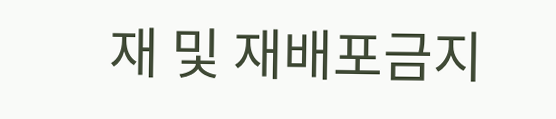재 및 재배포금지